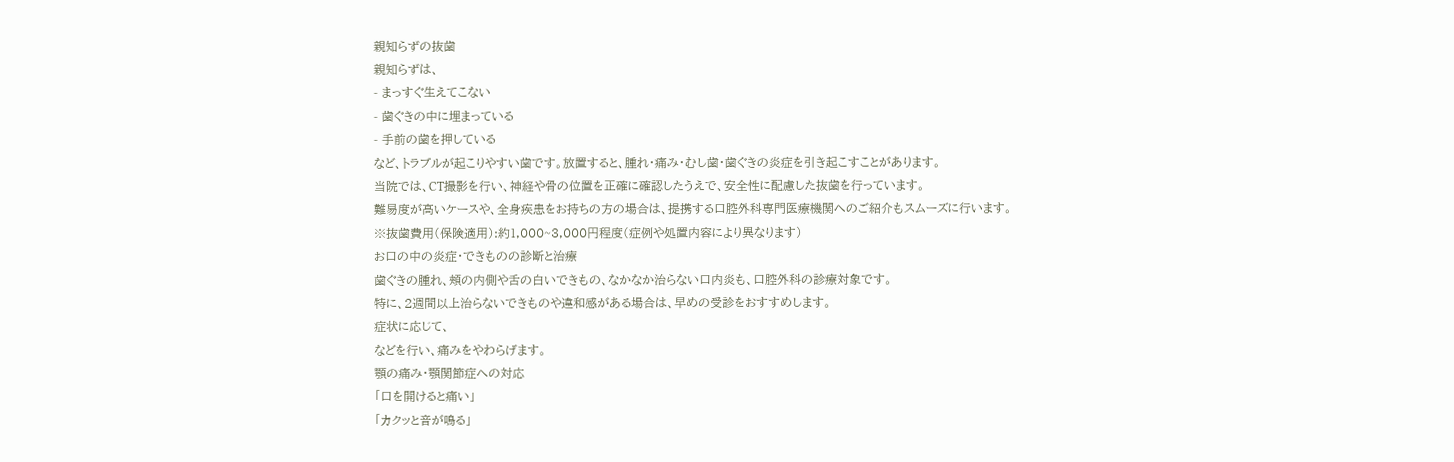親知らずの抜歯
親知らずは、
- まっすぐ生えてこない
- 歯ぐきの中に埋まっている
- 手前の歯を押している
など、トラブルが起こりやすい歯です。放置すると、腫れ・痛み・むし歯・歯ぐきの炎症を引き起こすことがあります。
当院では、CT撮影を行い、神経や骨の位置を正確に確認したうえで、安全性に配慮した抜歯を行っています。
難易度が高いケースや、全身疾患をお持ちの方の場合は、提携する口腔外科専門医療機関へのご紹介もスムーズに行います。
※抜歯費用(保険適用):約1,000~3,000円程度(症例や処置内容により異なります)
お口の中の炎症・できものの診断と治療
歯ぐきの腫れ、頬の内側や舌の白いできもの、なかなか治らない口内炎も、口腔外科の診療対象です。
特に、2週間以上治らないできものや違和感がある場合は、早めの受診をおすすめします。
症状に応じて、
などを行い、痛みをやわらげます。
顎の痛み・顎関節症への対応
「口を開けると痛い」
「カクッと音が鳴る」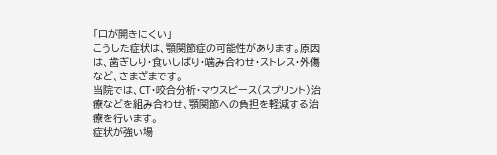「口が開きにくい」
こうした症状は、顎関節症の可能性があります。原因は、歯ぎしり・食いしばり・噛み合わせ・ストレス・外傷など、さまざまです。
当院では、CT・咬合分析・マウスピース(スプリント)治療などを組み合わせ、顎関節への負担を軽減する治療を行います。
症状が強い場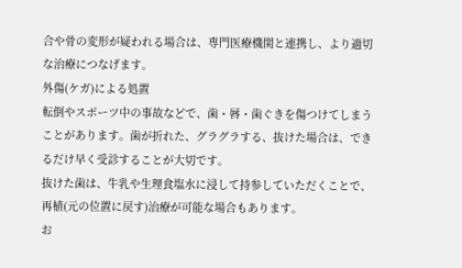合や骨の変形が疑われる場合は、専門医療機関と連携し、より適切な治療につなげます。
外傷(ケガ)による処置
転倒やスポーツ中の事故などで、歯・唇・歯ぐきを傷つけてしまうことがあります。歯が折れた、グラグラする、抜けた場合は、できるだけ早く受診することが大切です。
抜けた歯は、牛乳や生理食塩水に浸して持参していただくことで、再植(元の位置に戻す)治療が可能な場合もあります。
お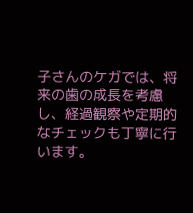子さんのケガでは、将来の歯の成長を考慮し、経過観察や定期的なチェックも丁寧に行います。